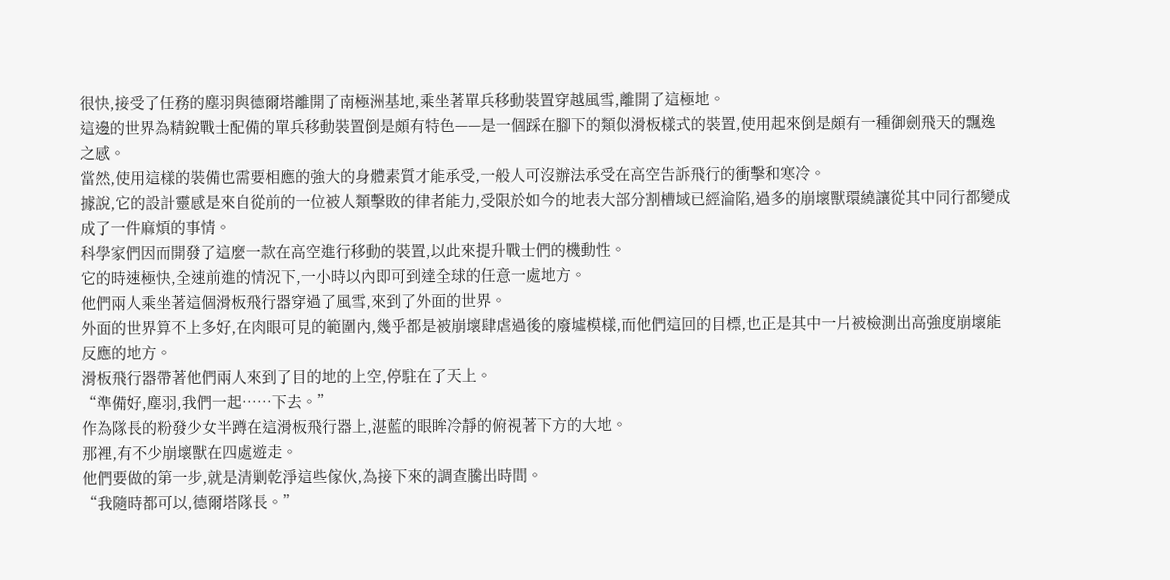很快,接受了任務的塵羽與德爾塔離開了南極洲基地,乘坐著單兵移動裝置穿越風雪,離開了這極地。
這邊的世界為精銳戰士配備的單兵移動裝置倒是頗有特色——是一個踩在腳下的類似滑板樣式的裝置,使用起來倒是頗有一種御劍飛天的飄逸之感。
當然,使用這樣的裝備也需要相應的強大的身體素質才能承受,一般人可沒辦法承受在高空告訴飛行的衝擊和寒冷。
據說,它的設計靈感是來自從前的一位被人類擊敗的律者能力,受限於如今的地表大部分割槽域已經淪陷,過多的崩壞獸環繞讓從其中同行都變成成了一件麻煩的事情。
科學家們因而開發了這麼一款在高空進行移動的裝置,以此來提升戰士們的機動性。
它的時速極快,全速前進的情況下,一小時以內即可到達全球的任意一處地方。
他們兩人乘坐著這個滑板飛行器穿過了風雪,來到了外面的世界。
外面的世界算不上多好,在肉眼可見的範圍內,幾乎都是被崩壞肆虐過後的廢墟模樣,而他們這回的目標,也正是其中一片被檢測出高強度崩壞能反應的地方。
滑板飛行器帶著他們兩人來到了目的地的上空,停駐在了天上。
“準備好,塵羽,我們一起……下去。”
作為隊長的粉發少女半蹲在這滑板飛行器上,湛藍的眼眸冷靜的俯視著下方的大地。
那裡,有不少崩壞獸在四處遊走。
他們要做的第一步,就是清剿乾淨這些傢伙,為接下來的調查騰出時間。
“我隨時都可以,德爾塔隊長。”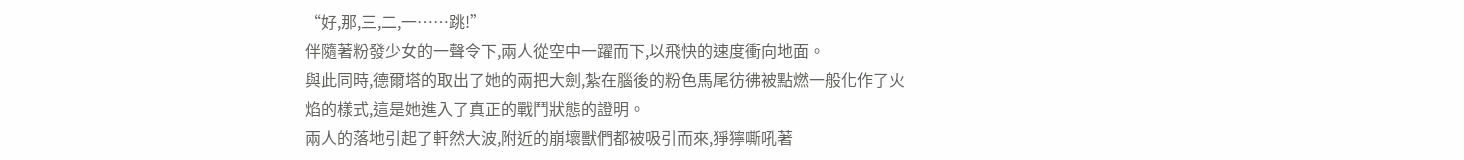“好,那,三,二,一……跳!”
伴隨著粉發少女的一聲令下,兩人從空中一躍而下,以飛快的速度衝向地面。
與此同時,德爾塔的取出了她的兩把大劍,紮在腦後的粉色馬尾彷彿被點燃一般化作了火焰的樣式,這是她進入了真正的戰鬥狀態的證明。
兩人的落地引起了軒然大波,附近的崩壞獸們都被吸引而來,猙獰嘶吼著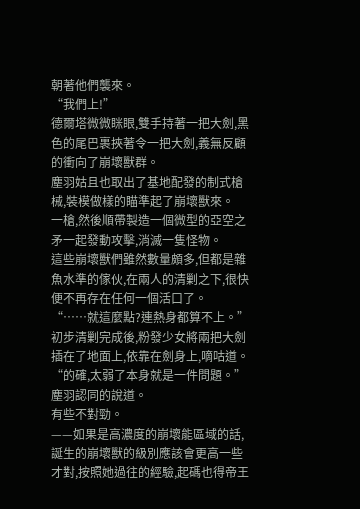朝著他們襲來。
“我們上!”
德爾塔微微眯眼,雙手持著一把大劍,黑色的尾巴裹挾著令一把大劍,義無反顧的衝向了崩壞獸群。
塵羽姑且也取出了基地配發的制式槍械,裝模做樣的瞄準起了崩壞獸來。
一槍,然後順帶製造一個微型的亞空之矛一起發動攻擊,消滅一隻怪物。
這些崩壞獸們雖然數量頗多,但都是雜魚水準的傢伙,在兩人的清剿之下,很快便不再存在任何一個活口了。
“……就這麼點?連熱身都算不上。”
初步清剿完成後,粉發少女將兩把大劍插在了地面上,依靠在劍身上,嘀咕道。
“的確,太弱了本身就是一件問題。”
塵羽認同的說道。
有些不對勁。
——如果是高濃度的崩壞能區域的話,誕生的崩壞獸的級別應該會更高一些才對,按照她過往的經驗,起碼也得帝王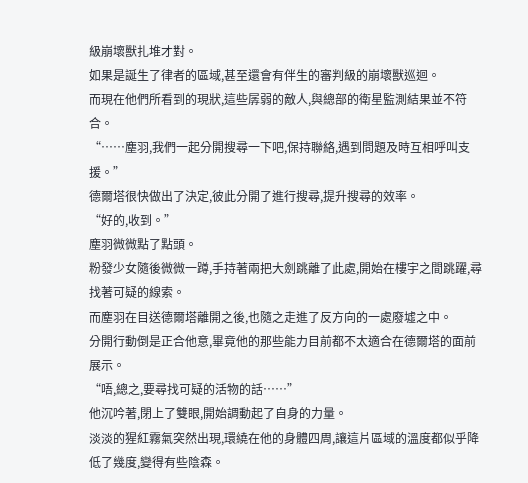級崩壞獸扎堆才對。
如果是誕生了律者的區域,甚至還會有伴生的審判級的崩壞獸巡迴。
而現在他們所看到的現狀,這些孱弱的敵人,與總部的衛星監測結果並不符合。
“……塵羽,我們一起分開搜尋一下吧,保持聯絡,遇到問題及時互相呼叫支援。”
德爾塔很快做出了決定,彼此分開了進行搜尋,提升搜尋的效率。
“好的,收到。”
塵羽微微點了點頭。
粉發少女隨後微微一蹲,手持著兩把大劍跳離了此處,開始在樓宇之間跳躍,尋找著可疑的線索。
而塵羽在目送德爾塔離開之後,也隨之走進了反方向的一處廢墟之中。
分開行動倒是正合他意,畢竟他的那些能力目前都不太適合在德爾塔的面前展示。
“唔,總之,要尋找可疑的活物的話……”
他沉吟著,閉上了雙眼,開始調動起了自身的力量。
淡淡的猩紅霧氣突然出現,環繞在他的身體四周,讓這片區域的溫度都似乎降低了幾度,變得有些陰森。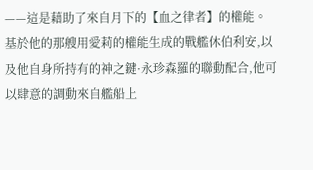——這是藉助了來自月下的【血之律者】的權能。
基於他的那艘用愛莉的權能生成的戰艦休伯利安,以及他自身所持有的神之鍵·永珍森羅的聯動配合,他可以肆意的調動來自艦船上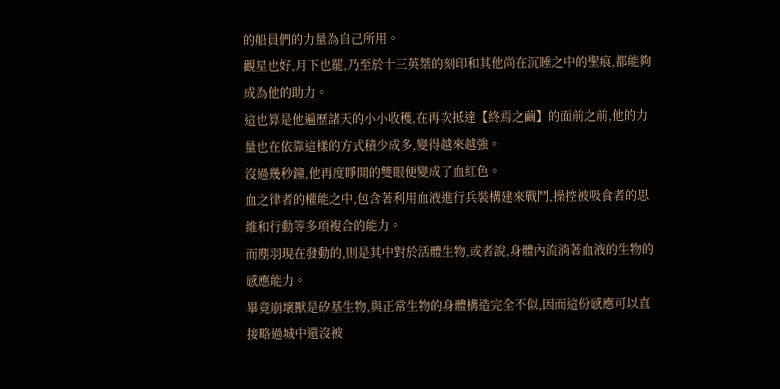的船員們的力量為自己所用。
觀星也好,月下也罷,乃至於十三英桀的刻印和其他尚在沉睡之中的聖痕,都能夠成為他的助力。
這也算是他遍歷諸天的小小收穫,在再次抵達【終焉之繭】的面前之前,他的力量也在依靠這樣的方式積少成多,變得越來越強。
沒過幾秒鐘,他再度睜開的雙眼便變成了血紅色。
血之律者的權能之中,包含著利用血液進行兵裝構建來戰鬥,操控被吸食者的思維和行動等多項複合的能力。
而塵羽現在發動的,則是其中對於活體生物,或者說,身體內流淌著血液的生物的感應能力。
畢竟崩壞獸是矽基生物,與正常生物的身體構造完全不似,因而這份感應可以直接略過城中還沒被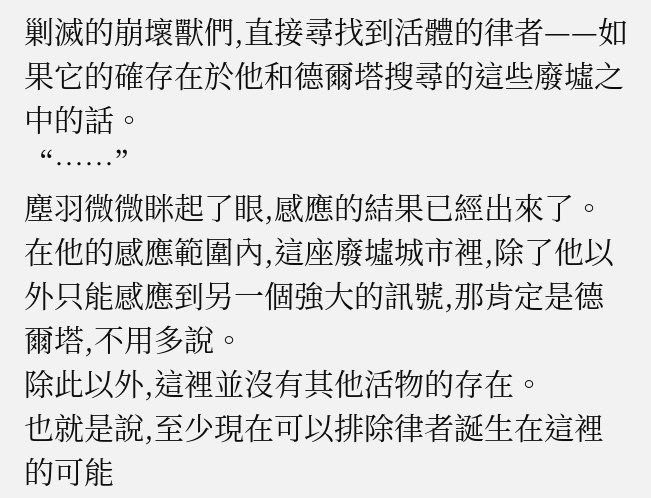剿滅的崩壞獸們,直接尋找到活體的律者——如果它的確存在於他和德爾塔搜尋的這些廢墟之中的話。
“……”
塵羽微微眯起了眼,感應的結果已經出來了。
在他的感應範圍內,這座廢墟城市裡,除了他以外只能感應到另一個強大的訊號,那肯定是德爾塔,不用多說。
除此以外,這裡並沒有其他活物的存在。
也就是說,至少現在可以排除律者誕生在這裡的可能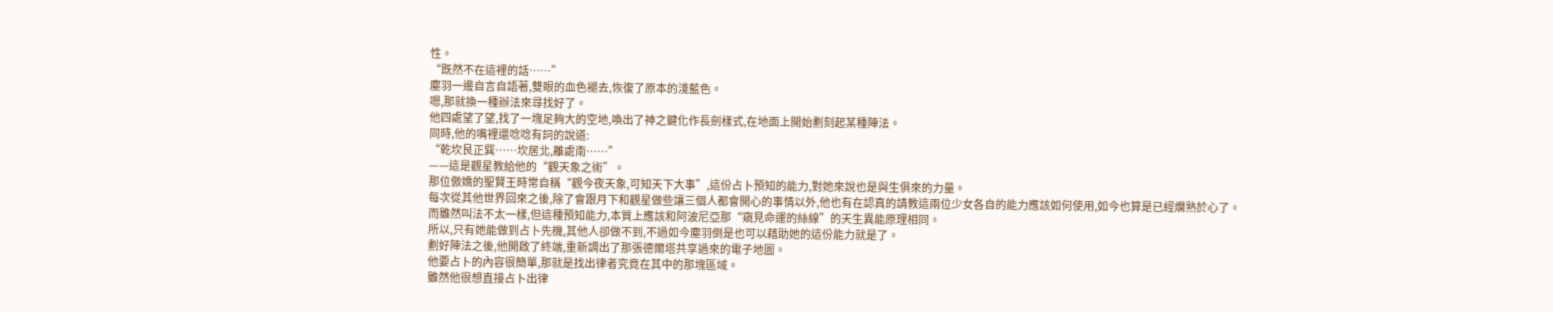性。
“既然不在這裡的話……”
塵羽一邊自言自語著,雙眼的血色褪去,恢復了原本的淺藍色。
嗯,那就換一種辦法來尋找好了。
他四處望了望,找了一塊足夠大的空地,喚出了神之鍵化作長劍樣式,在地面上開始劃刻起某種陣法。
同時,他的嘴裡還唸唸有詞的說道:
“乾坎艮正巽……坎居北,離處南……”
——這是觀星教給他的“觀天象之術”。
那位傲嬌的聖賢王時常自稱“觀今夜天象,可知天下大事”,這份占卜預知的能力,對她來說也是與生俱來的力量。
每次從其他世界回來之後,除了會跟月下和觀星做些讓三個人都會開心的事情以外,他也有在認真的請教這兩位少女各自的能力應該如何使用,如今也算是已經爛熟於心了。
而雖然叫法不太一樣,但這種預知能力,本質上應該和阿波尼亞那“窺見命運的絲線”的天生異能原理相同。
所以,只有她能做到占卜先機,其他人卻做不到,不過如今塵羽倒是也可以藉助她的這份能力就是了。
劃好陣法之後,他開啟了終端,重新調出了那張德爾塔共享過來的電子地圖。
他要占卜的內容很簡單,那就是找出律者究竟在其中的那塊區域。
雖然他很想直接占卜出律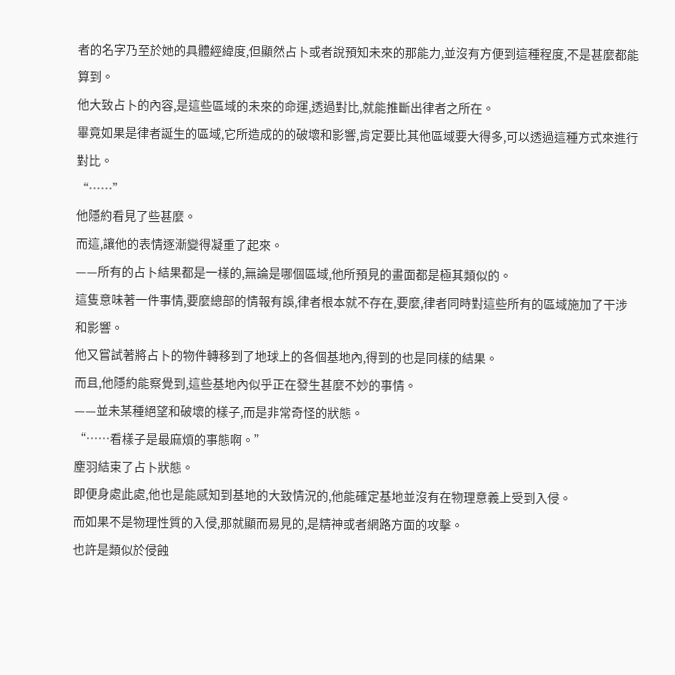者的名字乃至於她的具體經緯度,但顯然占卜或者說預知未來的那能力,並沒有方便到這種程度,不是甚麼都能算到。
他大致占卜的內容,是這些區域的未來的命運,透過對比,就能推斷出律者之所在。
畢竟如果是律者誕生的區域,它所造成的的破壞和影響,肯定要比其他區域要大得多,可以透過這種方式來進行對比。
“……”
他隱約看見了些甚麼。
而這,讓他的表情逐漸變得凝重了起來。
——所有的占卜結果都是一樣的,無論是哪個區域,他所預見的畫面都是極其類似的。
這隻意味著一件事情,要麼總部的情報有誤,律者根本就不存在,要麼,律者同時對這些所有的區域施加了干涉和影響。
他又嘗試著將占卜的物件轉移到了地球上的各個基地內,得到的也是同樣的結果。
而且,他隱約能察覺到,這些基地內似乎正在發生甚麼不妙的事情。
——並未某種絕望和破壞的樣子,而是非常奇怪的狀態。
“……看樣子是最麻煩的事態啊。”
塵羽結束了占卜狀態。
即便身處此處,他也是能感知到基地的大致情況的,他能確定基地並沒有在物理意義上受到入侵。
而如果不是物理性質的入侵,那就顯而易見的,是精神或者網路方面的攻擊。
也許是類似於侵蝕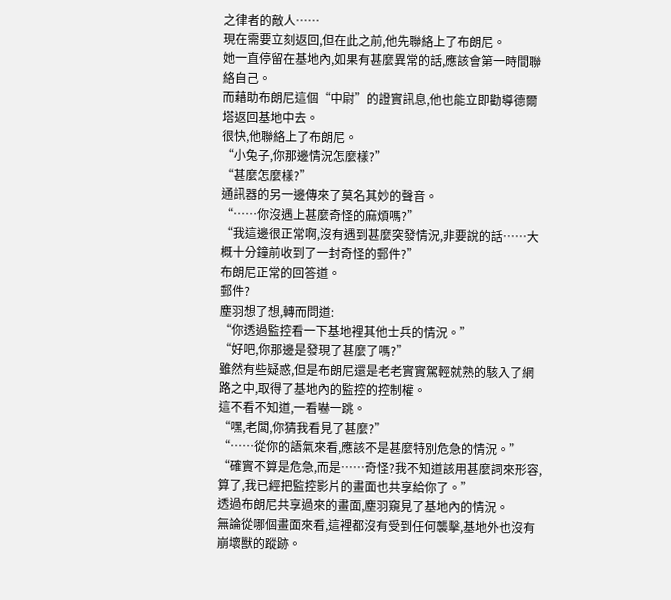之律者的敵人……
現在需要立刻返回,但在此之前,他先聯絡上了布朗尼。
她一直停留在基地內,如果有甚麼異常的話,應該會第一時間聯絡自己。
而藉助布朗尼這個“中尉”的證實訊息,他也能立即勸導德爾塔返回基地中去。
很快,他聯絡上了布朗尼。
“小兔子,你那邊情況怎麼樣?”
“甚麼怎麼樣?”
通訊器的另一邊傳來了莫名其妙的聲音。
“……你沒遇上甚麼奇怪的麻煩嗎?”
“我這邊很正常啊,沒有遇到甚麼突發情況,非要說的話……大概十分鐘前收到了一封奇怪的郵件?”
布朗尼正常的回答道。
郵件?
塵羽想了想,轉而問道:
“你透過監控看一下基地裡其他士兵的情況。”
“好吧,你那邊是發現了甚麼了嗎?”
雖然有些疑惑,但是布朗尼還是老老實實駕輕就熟的駭入了網路之中,取得了基地內的監控的控制權。
這不看不知道,一看嚇一跳。
“嘿,老闆,你猜我看見了甚麼?”
“……從你的語氣來看,應該不是甚麼特別危急的情況。”
“確實不算是危急,而是……奇怪?我不知道該用甚麼詞來形容,算了,我已經把監控影片的畫面也共享給你了。”
透過布朗尼共享過來的畫面,塵羽窺見了基地內的情況。
無論從哪個畫面來看,這裡都沒有受到任何襲擊,基地外也沒有崩壞獸的蹤跡。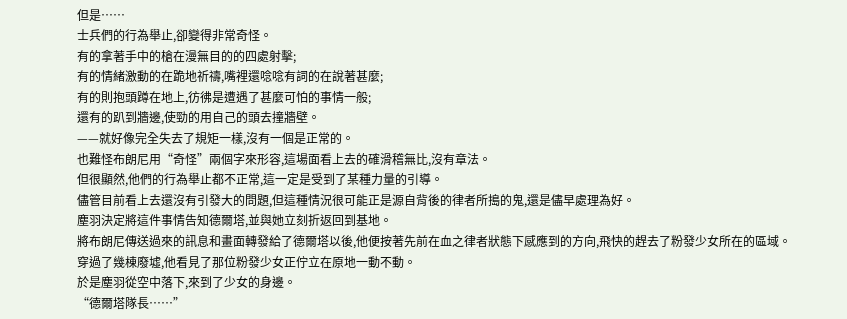但是……
士兵們的行為舉止,卻變得非常奇怪。
有的拿著手中的槍在漫無目的的四處射擊;
有的情緒激動的在跪地祈禱,嘴裡還唸唸有詞的在說著甚麼;
有的則抱頭蹲在地上,彷彿是遭遇了甚麼可怕的事情一般;
還有的趴到牆邊,使勁的用自己的頭去撞牆壁。
——就好像完全失去了規矩一樣,沒有一個是正常的。
也難怪布朗尼用“奇怪”兩個字來形容,這場面看上去的確滑稽無比,沒有章法。
但很顯然,他們的行為舉止都不正常,這一定是受到了某種力量的引導。
儘管目前看上去還沒有引發大的問題,但這種情況很可能正是源自背後的律者所搗的鬼,還是儘早處理為好。
塵羽決定將這件事情告知德爾塔,並與她立刻折返回到基地。
將布朗尼傳送過來的訊息和畫面轉發給了德爾塔以後,他便按著先前在血之律者狀態下感應到的方向,飛快的趕去了粉發少女所在的區域。
穿過了幾棟廢墟,他看見了那位粉發少女正佇立在原地一動不動。
於是塵羽從空中落下,來到了少女的身邊。
“德爾塔隊長……”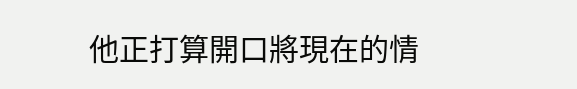他正打算開口將現在的情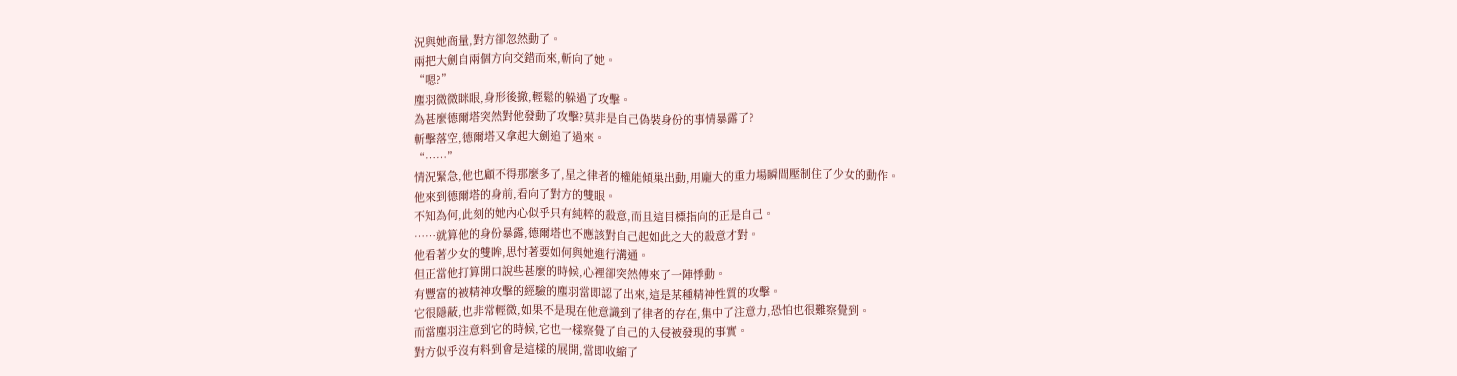況與她商量,對方卻忽然動了。
兩把大劍自兩個方向交錯而來,斬向了她。
“嗯?”
塵羽微微眯眼,身形後撤,輕鬆的躲過了攻擊。
為甚麼德爾塔突然對他發動了攻擊?莫非是自己偽裝身份的事情暴露了?
斬擊落空,德爾塔又拿起大劍追了過來。
“……”
情況緊急,他也顧不得那麼多了,星之律者的權能傾巢出動,用龐大的重力場瞬間壓制住了少女的動作。
他來到德爾塔的身前,看向了對方的雙眼。
不知為何,此刻的她內心似乎只有純粹的殺意,而且這目標指向的正是自己。
……就算他的身份暴露,德爾塔也不應該對自己起如此之大的殺意才對。
他看著少女的雙眸,思忖著要如何與她進行溝通。
但正當他打算開口說些甚麼的時候,心裡卻突然傳來了一陣悸動。
有豐富的被精神攻擊的經驗的塵羽當即認了出來,這是某種精神性質的攻擊。
它很隱蔽,也非常輕微,如果不是現在他意識到了律者的存在,集中了注意力,恐怕也很難察覺到。
而當塵羽注意到它的時候,它也一樣察覺了自己的入侵被發現的事實。
對方似乎沒有料到會是這樣的展開,當即收縮了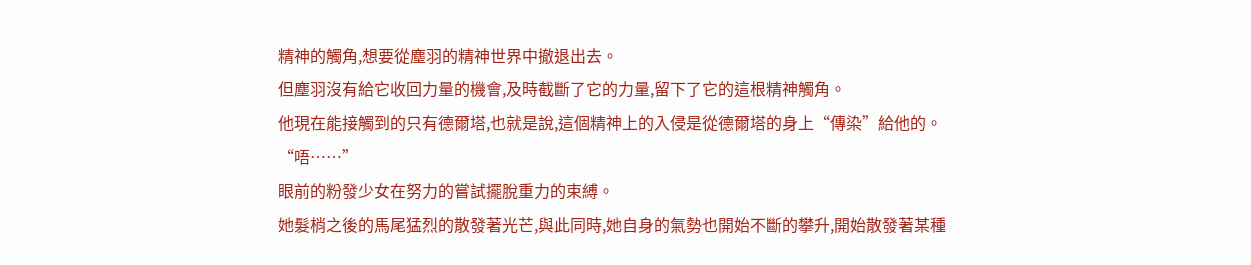精神的觸角,想要從塵羽的精神世界中撤退出去。
但塵羽沒有給它收回力量的機會,及時截斷了它的力量,留下了它的這根精神觸角。
他現在能接觸到的只有德爾塔,也就是說,這個精神上的入侵是從德爾塔的身上“傳染”給他的。
“唔……”
眼前的粉發少女在努力的嘗試擺脫重力的束縛。
她髮梢之後的馬尾猛烈的散發著光芒,與此同時,她自身的氣勢也開始不斷的攀升,開始散發著某種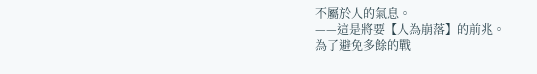不屬於人的氣息。
——這是將要【人為崩落】的前兆。
為了避免多餘的戰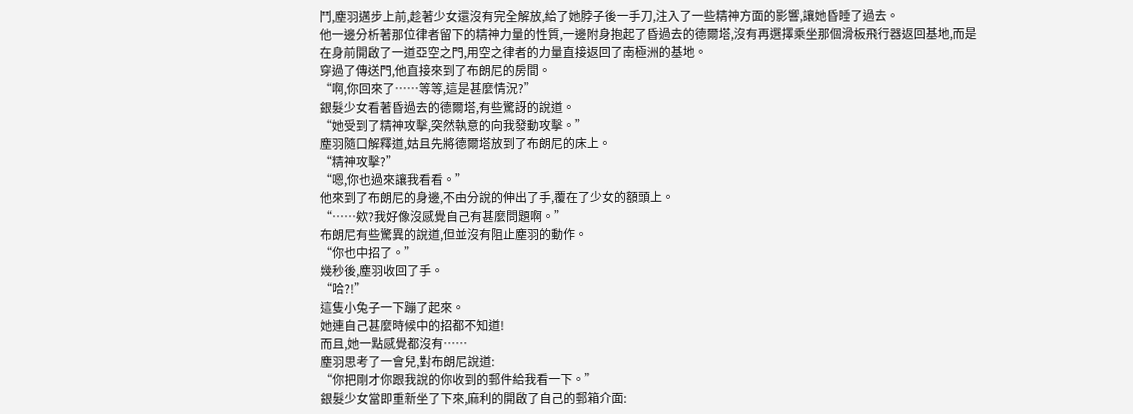鬥,塵羽邁步上前,趁著少女還沒有完全解放,給了她脖子後一手刀,注入了一些精神方面的影響,讓她昏睡了過去。
他一邊分析著那位律者留下的精神力量的性質,一邊附身抱起了昏過去的德爾塔,沒有再選擇乘坐那個滑板飛行器返回基地,而是在身前開啟了一道亞空之門,用空之律者的力量直接返回了南極洲的基地。
穿過了傳送門,他直接來到了布朗尼的房間。
“啊,你回來了……等等,這是甚麼情況?”
銀髮少女看著昏過去的德爾塔,有些驚訝的說道。
“她受到了精神攻擊,突然執意的向我發動攻擊。”
塵羽隨口解釋道,姑且先將德爾塔放到了布朗尼的床上。
“精神攻擊?”
“嗯,你也過來讓我看看。”
他來到了布朗尼的身邊,不由分說的伸出了手,覆在了少女的額頭上。
“……欸?我好像沒感覺自己有甚麼問題啊。”
布朗尼有些驚異的說道,但並沒有阻止塵羽的動作。
“你也中招了。”
幾秒後,塵羽收回了手。
“哈?!”
這隻小兔子一下蹦了起來。
她連自己甚麼時候中的招都不知道!
而且,她一點感覺都沒有……
塵羽思考了一會兒,對布朗尼說道:
“你把剛才你跟我說的你收到的郵件給我看一下。”
銀髮少女當即重新坐了下來,麻利的開啟了自己的郵箱介面: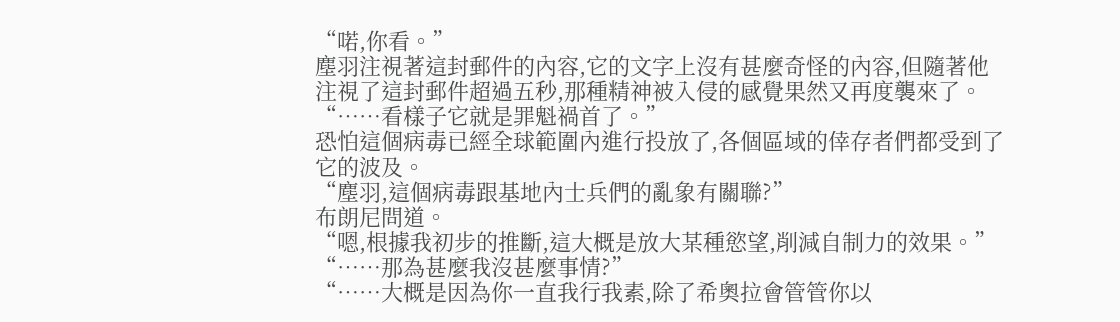“喏,你看。”
塵羽注視著這封郵件的內容,它的文字上沒有甚麼奇怪的內容,但隨著他注視了這封郵件超過五秒,那種精神被入侵的感覺果然又再度襲來了。
“……看樣子它就是罪魁禍首了。”
恐怕這個病毒已經全球範圍內進行投放了,各個區域的倖存者們都受到了它的波及。
“塵羽,這個病毒跟基地內士兵們的亂象有關聯?”
布朗尼問道。
“嗯,根據我初步的推斷,這大概是放大某種慾望,削減自制力的效果。”
“……那為甚麼我沒甚麼事情?”
“……大概是因為你一直我行我素,除了希奧拉會管管你以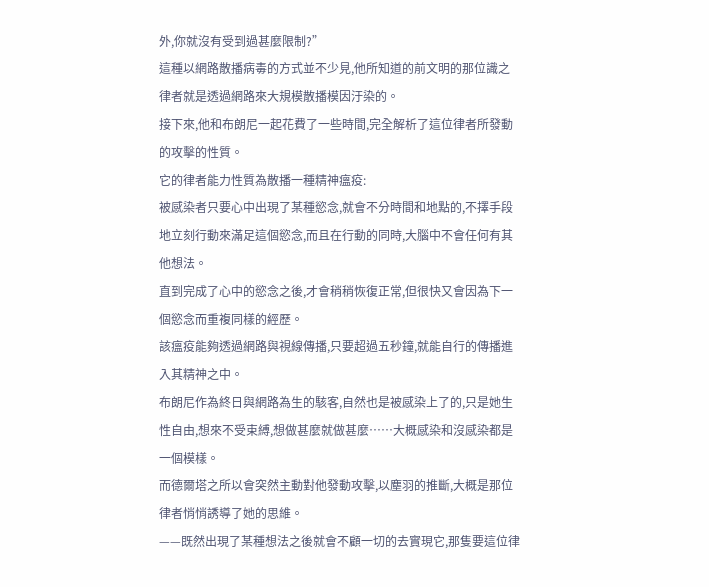外,你就沒有受到過甚麼限制?”
這種以網路散播病毒的方式並不少見,他所知道的前文明的那位識之律者就是透過網路來大規模散播模因汙染的。
接下來,他和布朗尼一起花費了一些時間,完全解析了這位律者所發動的攻擊的性質。
它的律者能力性質為散播一種精神瘟疫:
被感染者只要心中出現了某種慾念,就會不分時間和地點的,不擇手段地立刻行動來滿足這個慾念,而且在行動的同時,大腦中不會任何有其他想法。
直到完成了心中的慾念之後,才會稍稍恢復正常,但很快又會因為下一個慾念而重複同樣的經歷。
該瘟疫能夠透過網路與視線傳播,只要超過五秒鐘,就能自行的傳播進入其精神之中。
布朗尼作為終日與網路為生的駭客,自然也是被感染上了的,只是她生性自由,想來不受束縛,想做甚麼就做甚麼……大概感染和沒感染都是一個模樣。
而德爾塔之所以會突然主動對他發動攻擊,以塵羽的推斷,大概是那位律者悄悄誘導了她的思維。
——既然出現了某種想法之後就會不顧一切的去實現它,那隻要這位律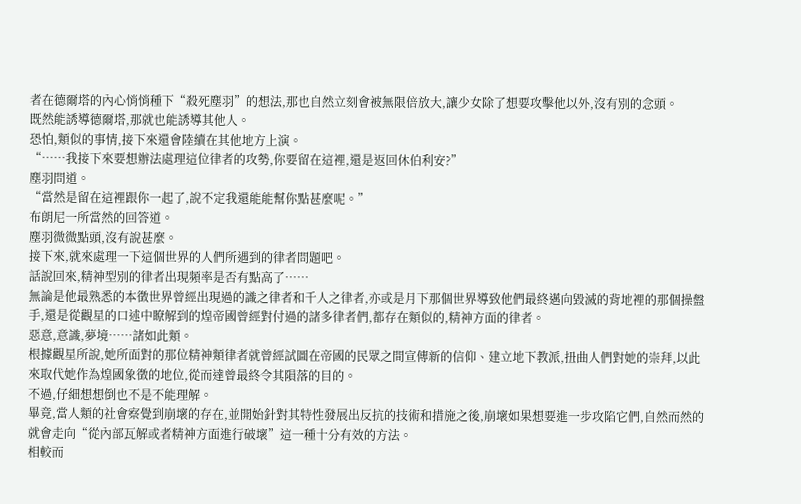者在德爾塔的內心悄悄種下“殺死塵羽”的想法,那也自然立刻會被無限倍放大,讓少女除了想要攻擊他以外,沒有別的念頭。
既然能誘導德爾塔,那就也能誘導其他人。
恐怕,類似的事情,接下來還會陸續在其他地方上演。
“……我接下來要想辦法處理這位律者的攻勢,你要留在這裡,還是返回休伯利安?”
塵羽問道。
“當然是留在這裡跟你一起了,說不定我還能能幫你點甚麼呢。”
布朗尼一所當然的回答道。
塵羽微微點頭,沒有說甚麼。
接下來,就來處理一下這個世界的人們所遇到的律者問題吧。
話說回來,精神型別的律者出現頻率是否有點高了……
無論是他最熟悉的本徵世界曾經出現過的識之律者和千人之律者,亦或是月下那個世界導致他們最終邁向毀滅的背地裡的那個操盤手,還是從觀星的口述中瞭解到的煌帝國曾經對付過的諸多律者們,都存在類似的,精神方面的律者。
惡意,意識,夢境……諸如此類。
根據觀星所說,她所面對的那位精神類律者就曾經試圖在帝國的民眾之間宣傳新的信仰、建立地下教派,扭曲人們對她的崇拜,以此來取代她作為煌國象徵的地位,從而達曾最終令其隕落的目的。
不過,仔細想想倒也不是不能理解。
畢竟,當人類的社會察覺到崩壞的存在,並開始針對其特性發展出反抗的技術和措施之後,崩壞如果想要進一步攻陷它們,自然而然的就會走向“從內部瓦解或者精神方面進行破壞”這一種十分有效的方法。
相較而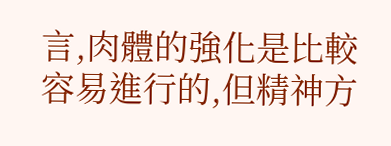言,肉體的強化是比較容易進行的,但精神方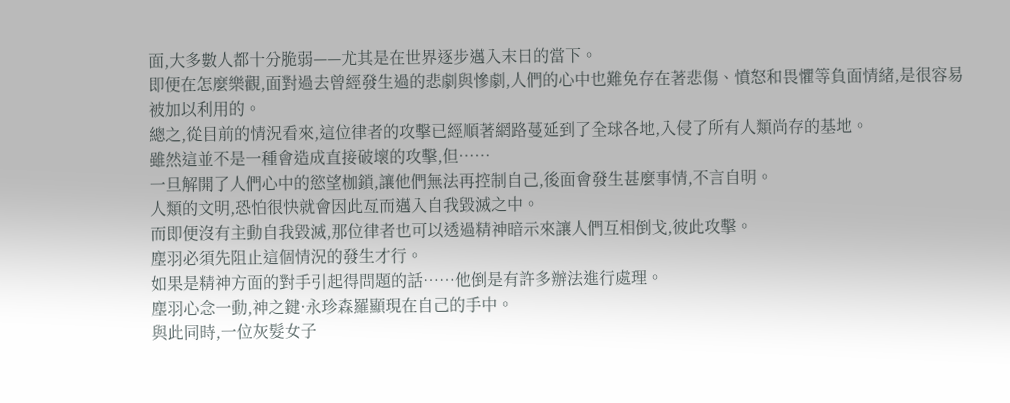面,大多數人都十分脆弱——尤其是在世界逐步邁入末日的當下。
即便在怎麼樂觀,面對過去曾經發生過的悲劇與慘劇,人們的心中也難免存在著悲傷、憤怒和畏懼等負面情緒,是很容易被加以利用的。
總之,從目前的情況看來,這位律者的攻擊已經順著網路蔓延到了全球各地,入侵了所有人類尚存的基地。
雖然這並不是一種會造成直接破壞的攻擊,但……
一旦解開了人們心中的慾望枷鎖,讓他們無法再控制自己,後面會發生甚麼事情,不言自明。
人類的文明,恐怕很快就會因此亙而邁入自我毀滅之中。
而即便沒有主動自我毀滅,那位律者也可以透過精神暗示來讓人們互相倒戈,彼此攻擊。
塵羽必須先阻止這個情況的發生才行。
如果是精神方面的對手引起得問題的話……他倒是有許多辦法進行處理。
塵羽心念一動,神之鍵·永珍森羅顯現在自己的手中。
與此同時,一位灰髮女子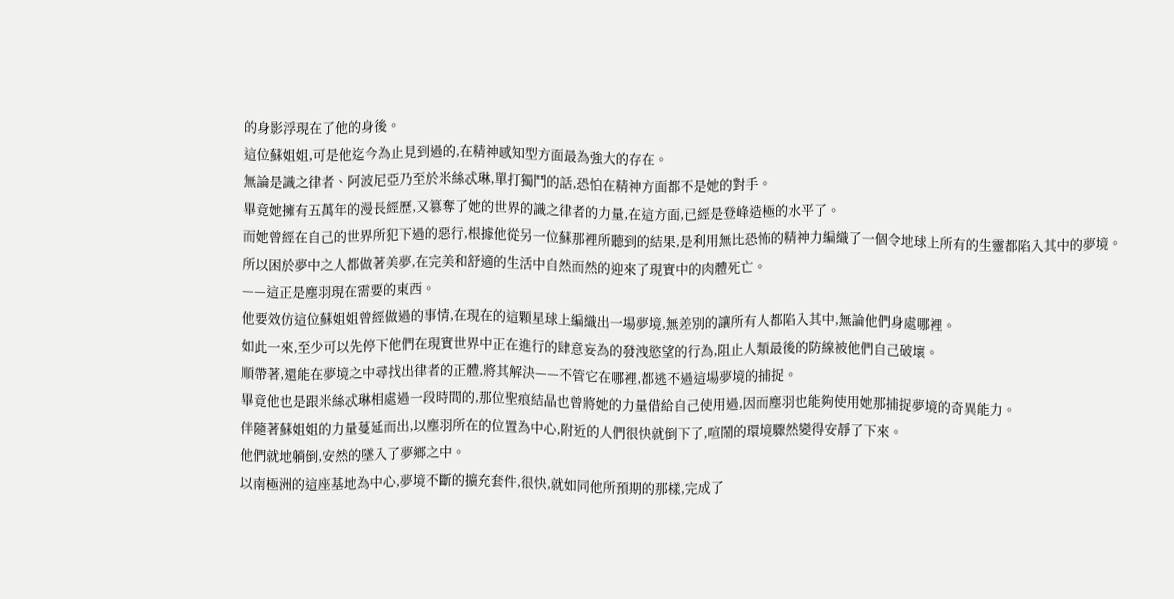的身影浮現在了他的身後。
這位蘇姐姐,可是他迄今為止見到過的,在精神感知型方面最為強大的存在。
無論是識之律者、阿波尼亞乃至於米絲忒琳,單打獨鬥的話,恐怕在精神方面都不是她的對手。
畢竟她擁有五萬年的漫長經歷,又篡奪了她的世界的識之律者的力量,在這方面,已經是登峰造極的水平了。
而她曾經在自己的世界所犯下過的惡行,根據他從另一位蘇那裡所聽到的結果,是利用無比恐怖的精神力編織了一個令地球上所有的生靈都陷入其中的夢境。
所以困於夢中之人都做著美夢,在完美和舒適的生活中自然而然的迎來了現實中的肉體死亡。
——這正是塵羽現在需要的東西。
他要效仿這位蘇姐姐曾經做過的事情,在現在的這顆星球上編織出一場夢境,無差別的讓所有人都陷入其中,無論他們身處哪裡。
如此一來,至少可以先停下他們在現實世界中正在進行的肆意妄為的發洩慾望的行為,阻止人類最後的防線被他們自己破壞。
順帶著,還能在夢境之中尋找出律者的正體,將其解決——不管它在哪裡,都逃不過這場夢境的捕捉。
畢竟他也是跟米絲忒琳相處過一段時間的,那位聖痕結晶也曾將她的力量借給自己使用過,因而塵羽也能夠使用她那捕捉夢境的奇異能力。
伴隨著蘇姐姐的力量蔓延而出,以塵羽所在的位置為中心,附近的人們很快就倒下了,喧鬧的環境驟然變得安靜了下來。
他們就地躺倒,安然的墜入了夢鄉之中。
以南極洲的這座基地為中心,夢境不斷的擴充套件,很快,就如同他所預期的那樣,完成了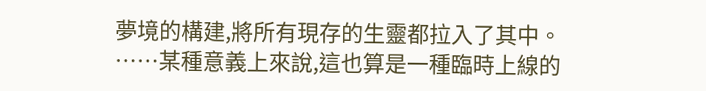夢境的構建,將所有現存的生靈都拉入了其中。
……某種意義上來說,這也算是一種臨時上線的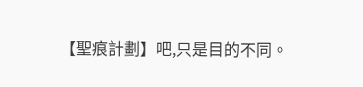【聖痕計劃】吧,只是目的不同。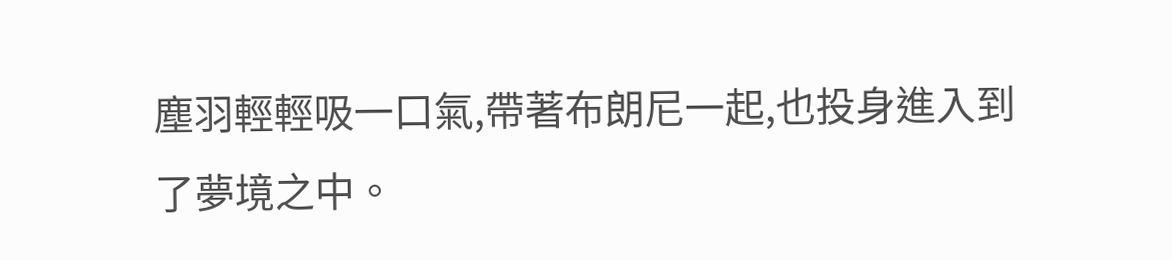塵羽輕輕吸一口氣,帶著布朗尼一起,也投身進入到了夢境之中。